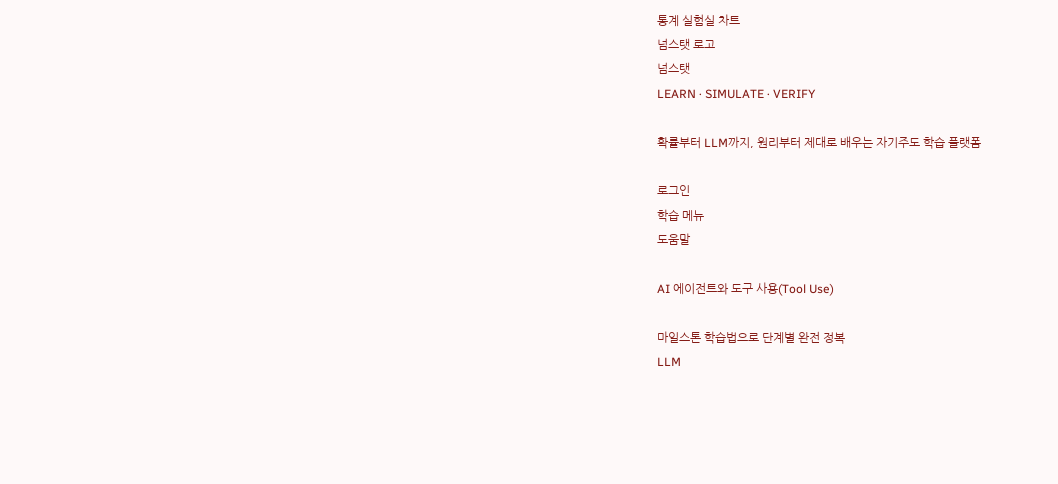통계 실험실 차트
넘스탯 로고
넘스탯
LEARN · SIMULATE · VERIFY

확률부터 LLM까지, 원리부터 제대로 배우는 자기주도 학습 플랫폼

로그인
학습 메뉴
도움말

AI 에이전트와 도구 사용(Tool Use)

마일스톤 학습법으로 단계별 완전 정복
LLM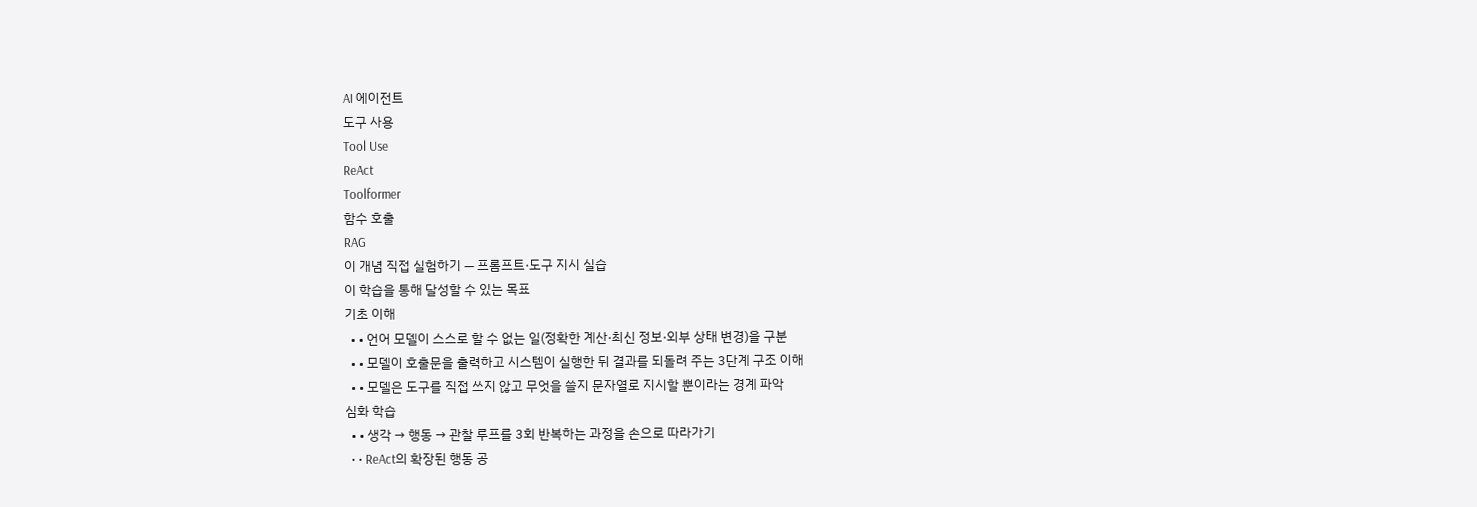AI 에이전트
도구 사용
Tool Use
ReAct
Toolformer
함수 호출
RAG
이 개념 직접 실험하기 — 프롬프트·도구 지시 실습
이 학습을 통해 달성할 수 있는 목표
기초 이해
  • • 언어 모델이 스스로 할 수 없는 일(정확한 계산·최신 정보·외부 상태 변경)을 구분
  • • 모델이 호출문을 출력하고 시스템이 실행한 뒤 결과를 되돌려 주는 3단계 구조 이해
  • • 모델은 도구를 직접 쓰지 않고 무엇을 쓸지 문자열로 지시할 뿐이라는 경계 파악
심화 학습
  • • 생각 → 행동 → 관찰 루프를 3회 반복하는 과정을 손으로 따라가기
  • • ReAct의 확장된 행동 공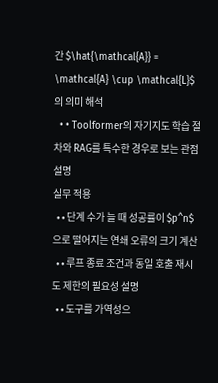간 $\hat{\mathcal{A}} = \mathcal{A} \cup \mathcal{L}$ 의 의미 해석
  • • Toolformer의 자기지도 학습 절차와 RAG를 특수한 경우로 보는 관점 설명
실무 적용
  • • 단계 수가 늘 때 성공률이 $p^n$ 으로 떨어지는 연쇄 오류의 크기 계산
  • • 루프 종료 조건과 동일 호출 재시도 제한의 필요성 설명
  • • 도구를 가역성으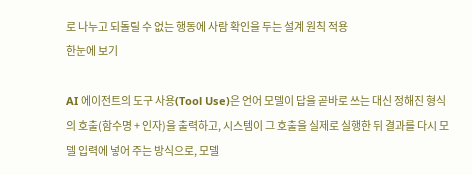로 나누고 되돌릴 수 없는 행동에 사람 확인을 두는 설계 원칙 적용
한눈에 보기

AI 에이전트의 도구 사용(Tool Use)은 언어 모델이 답을 곧바로 쓰는 대신 정해진 형식의 호출(함수명 + 인자)을 출력하고, 시스템이 그 호출을 실제로 실행한 뒤 결과를 다시 모델 입력에 넣어 주는 방식으로, 모델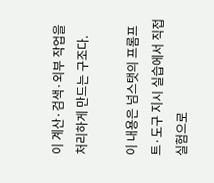이 계산·검색·외부 작업을 처리하게 만드는 구조다.

이 내용은 넘스탯의 프롬프트·도구 지시 실습에서 직접 실험으로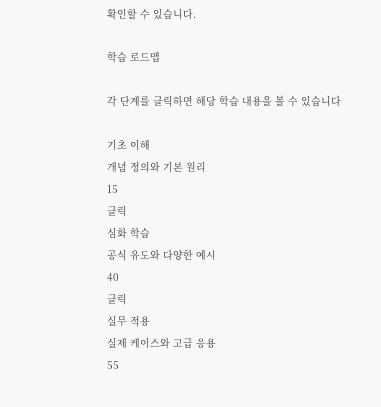확인할 수 있습니다.

학습 로드맵

각 단계를 클릭하면 해당 학습 내용을 볼 수 있습니다

기초 이해
개념 정의와 기본 원리
15
클릭
심화 학습
공식 유도와 다양한 예시
40
클릭
실무 적용
실제 케이스와 고급 응용
55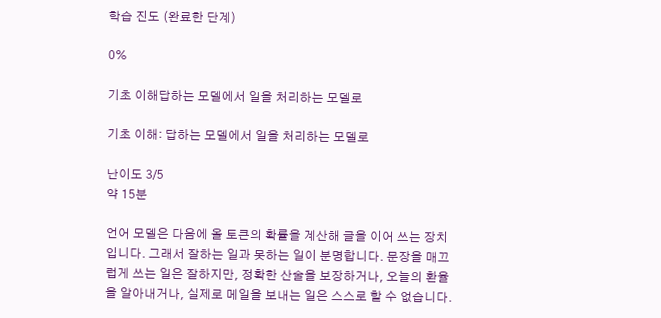학습 진도 (완료한 단계)

0%

기초 이해답하는 모델에서 일을 처리하는 모델로

기초 이해: 답하는 모델에서 일을 처리하는 모델로

난이도 3/5
약 15분

언어 모델은 다음에 올 토큰의 확률을 계산해 글을 이어 쓰는 장치입니다. 그래서 잘하는 일과 못하는 일이 분명합니다. 문장을 매끄럽게 쓰는 일은 잘하지만, 정확한 산술을 보장하거나, 오늘의 환율을 알아내거나, 실제로 메일을 보내는 일은 스스로 할 수 없습니다.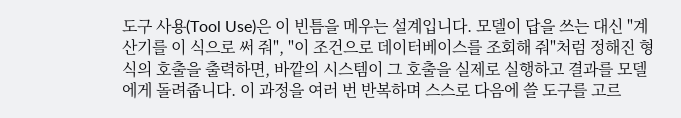도구 사용(Tool Use)은 이 빈틈을 메우는 설계입니다. 모델이 답을 쓰는 대신 "계산기를 이 식으로 써 줘", "이 조건으로 데이터베이스를 조회해 줘"처럼 정해진 형식의 호출을 출력하면, 바깥의 시스템이 그 호출을 실제로 실행하고 결과를 모델에게 돌려줍니다. 이 과정을 여러 번 반복하며 스스로 다음에 쓸 도구를 고르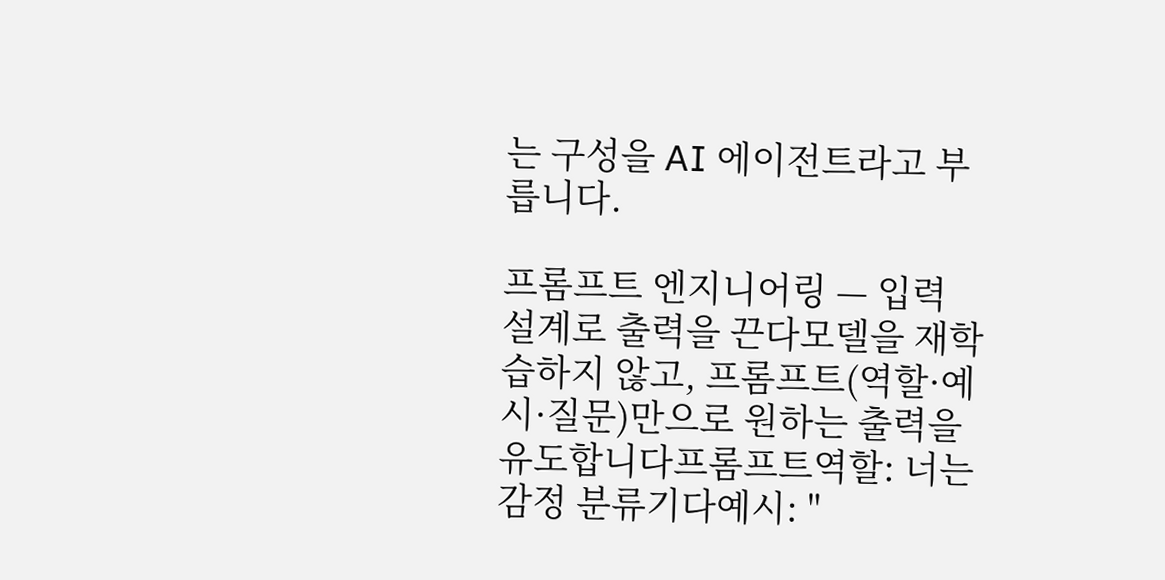는 구성을 AI 에이전트라고 부릅니다.

프롬프트 엔지니어링 — 입력 설계로 출력을 끈다모델을 재학습하지 않고, 프롬프트(역할·예시·질문)만으로 원하는 출력을 유도합니다프롬프트역할: 너는 감정 분류기다예시: "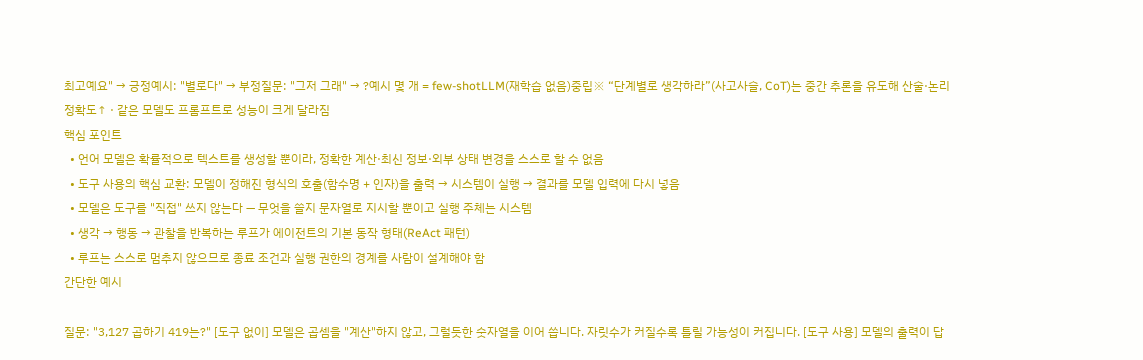최고예요" → 긍정예시: "별로다" → 부정질문: "그저 그래" → ?예시 몇 개 = few-shotLLM(재학습 없음)중립※ “단계별로 생각하라”(사고사슬, CoT)는 중간 추론을 유도해 산술·논리 정확도↑ · 같은 모델도 프롬프트로 성능이 크게 달라짐
핵심 포인트
  • 언어 모델은 확률적으로 텍스트를 생성할 뿐이라, 정확한 계산·최신 정보·외부 상태 변경을 스스로 할 수 없음
  • 도구 사용의 핵심 교환: 모델이 정해진 형식의 호출(함수명 + 인자)을 출력 → 시스템이 실행 → 결과를 모델 입력에 다시 넣음
  • 모델은 도구를 "직접" 쓰지 않는다 — 무엇을 쓸지 문자열로 지시할 뿐이고 실행 주체는 시스템
  • 생각 → 행동 → 관찰을 반복하는 루프가 에이전트의 기본 동작 형태(ReAct 패턴)
  • 루프는 스스로 멈추지 않으므로 종료 조건과 실행 권한의 경계를 사람이 설계해야 함
간단한 예시

질문: "3,127 곱하기 419는?" [도구 없이] 모델은 곱셈을 "계산"하지 않고, 그럴듯한 숫자열을 이어 씁니다. 자릿수가 커질수록 틀릴 가능성이 커집니다. [도구 사용] 모델의 출력이 답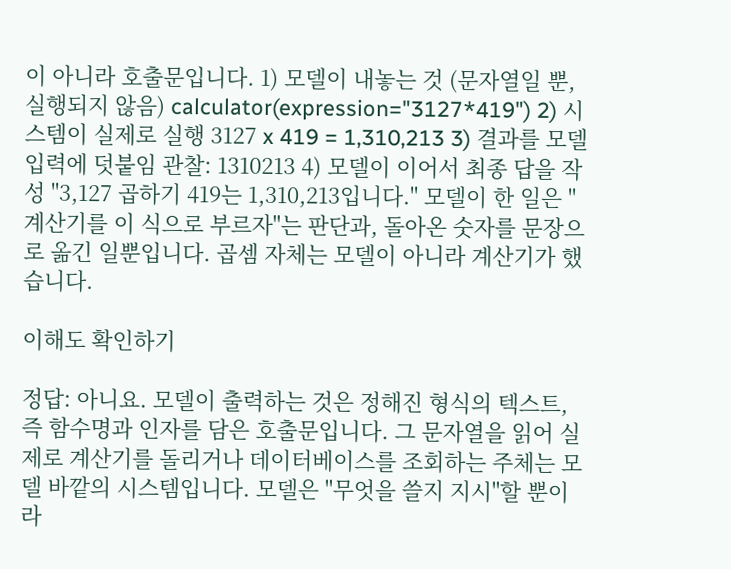이 아니라 호출문입니다. 1) 모델이 내놓는 것 (문자열일 뿐, 실행되지 않음) calculator(expression="3127*419") 2) 시스템이 실제로 실행 3127 x 419 = 1,310,213 3) 결과를 모델 입력에 덧붙임 관찰: 1310213 4) 모델이 이어서 최종 답을 작성 "3,127 곱하기 419는 1,310,213입니다." 모델이 한 일은 "계산기를 이 식으로 부르자"는 판단과, 돌아온 숫자를 문장으로 옮긴 일뿐입니다. 곱셈 자체는 모델이 아니라 계산기가 했습니다.

이해도 확인하기

정답: 아니요. 모델이 출력하는 것은 정해진 형식의 텍스트, 즉 함수명과 인자를 담은 호출문입니다. 그 문자열을 읽어 실제로 계산기를 돌리거나 데이터베이스를 조회하는 주체는 모델 바깥의 시스템입니다. 모델은 "무엇을 쓸지 지시"할 뿐이라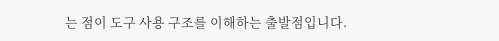는 점이 도구 사용 구조를 이해하는 출발점입니다.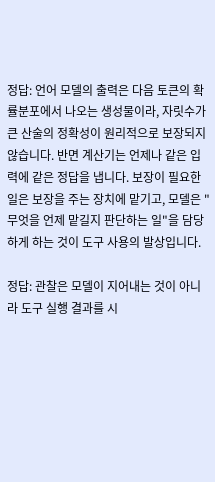정답: 언어 모델의 출력은 다음 토큰의 확률분포에서 나오는 생성물이라, 자릿수가 큰 산술의 정확성이 원리적으로 보장되지 않습니다. 반면 계산기는 언제나 같은 입력에 같은 정답을 냅니다. 보장이 필요한 일은 보장을 주는 장치에 맡기고, 모델은 "무엇을 언제 맡길지 판단하는 일"을 담당하게 하는 것이 도구 사용의 발상입니다.

정답: 관찰은 모델이 지어내는 것이 아니라 도구 실행 결과를 시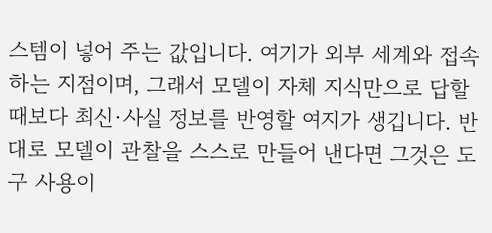스템이 넣어 주는 값입니다. 여기가 외부 세계와 접속하는 지점이며, 그래서 모델이 자체 지식만으로 답할 때보다 최신·사실 정보를 반영할 여지가 생깁니다. 반대로 모델이 관찰을 스스로 만들어 낸다면 그것은 도구 사용이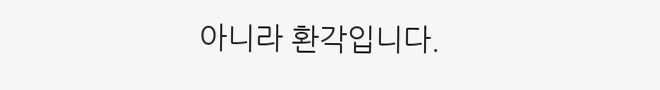아니라 환각입니다.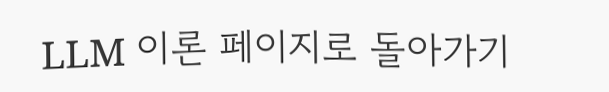LLM 이론 페이지로 돌아가기